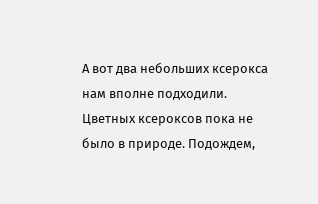А вот два небольших ксерокса нам вполне подходили. Цветных ксероксов пока не было в природе. Подождем,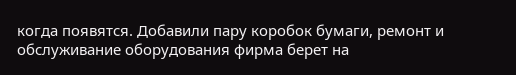когда появятся. Добавили пару коробок бумаги, ремонт и обслуживание оборудования фирма берет на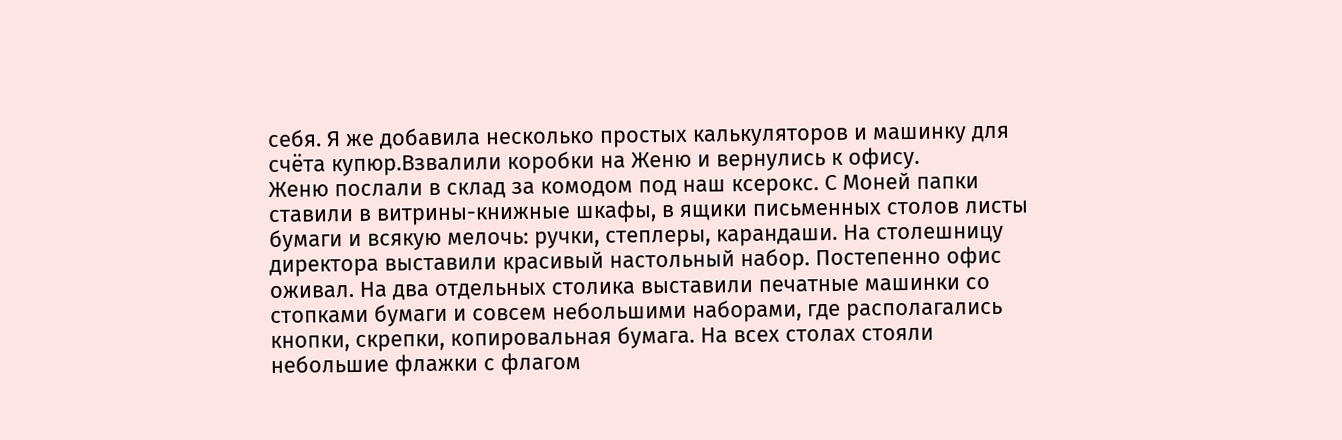себя. Я же добавила несколько простых калькуляторов и машинку для счёта купюр.Взвалили коробки на Женю и вернулись к офису.
Женю послали в склад за комодом под наш ксерокс. С Моней папки ставили в витрины-книжные шкафы, в ящики письменных столов листы бумаги и всякую мелочь: ручки, степлеры, карандаши. На столешницу директора выставили красивый настольный набор. Постепенно офис оживал. На два отдельных столика выставили печатные машинки со стопками бумаги и совсем небольшими наборами, где располагались кнопки, скрепки, копировальная бумага. На всех столах стояли небольшие флажки с флагом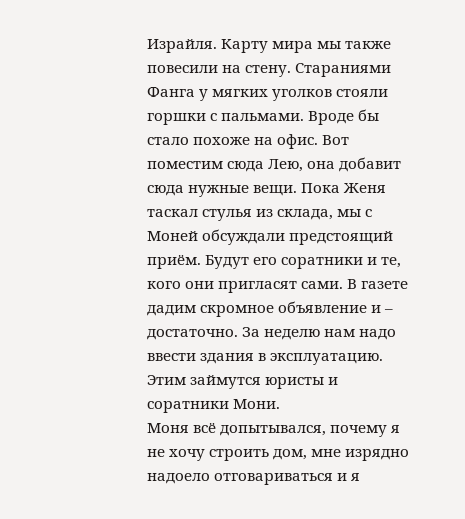Израйля. Карту мира мы также повесили на стену. Стараниями Фанга у мягких уголков стояли горшки с пальмами. Вроде бы стало похоже на офис. Вот поместим сюда Лею, она добавит сюда нужные вещи. Пока Женя таскал стулья из склада, мы с Моней обсуждали предстоящий приём. Будут его соратники и те, кого они пригласят сами. В газете дадим скромное объявление и – достаточно. За неделю нам надо ввести здания в эксплуатацию. Этим займутся юристы и соратники Мони.
Моня всё допытывался, почему я не хочу строить дом, мне изрядно надоело отговариваться и я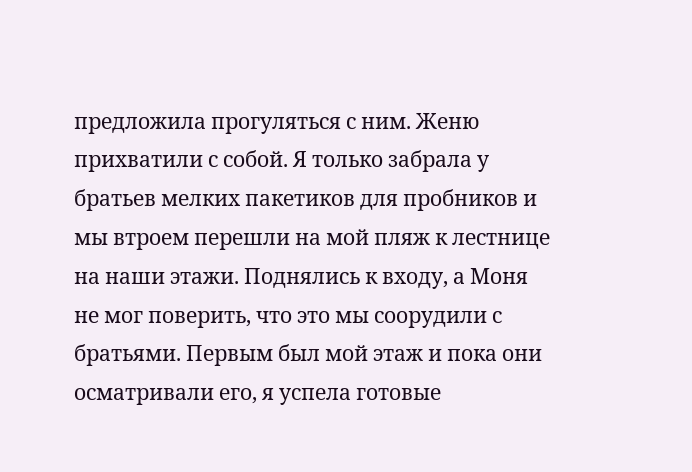предложила прогуляться с ним. Женю прихватили с собой. Я только забрала у братьев мелких пакетиков для пробников и мы втроем перешли на мой пляж к лестнице на наши этажи. Поднялись к входу, а Моня не мог поверить, что это мы соорудили с братьями. Первым был мой этаж и пока они осматривали его, я успела готовые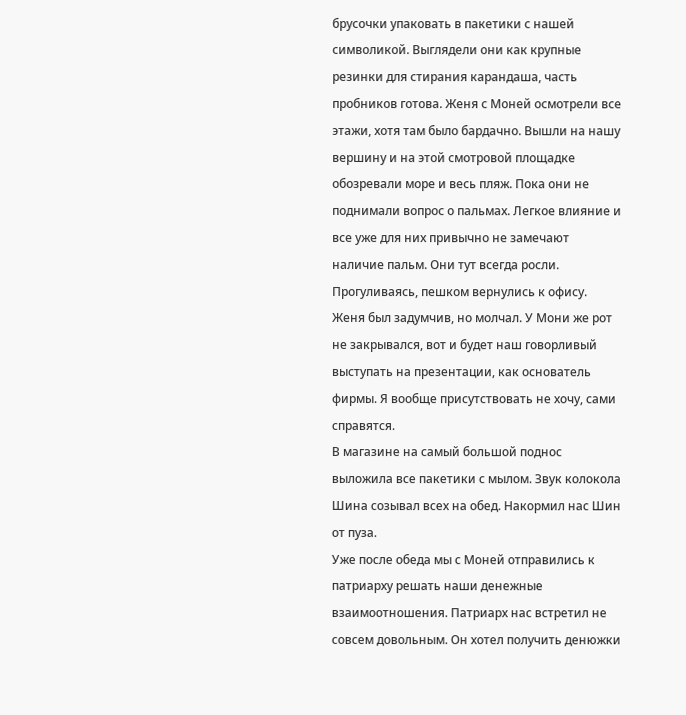брусочки упаковать в пакетики с нашей символикой. Выглядели они как крупные резинки для стирания карандаша, часть пробников готова. Женя с Моней осмотрели все этажи, хотя там было бардачно. Вышли на нашу вершину и на этой смотровой площадке обозревали море и весь пляж. Пока они не поднимали вопрос о пальмах. Легкое влияние и все уже для них привычно не замечают наличие пальм. Они тут всегда росли. Прогуливаясь, пешком вернулись к офису. Женя был задумчив, но молчал. У Мони же рот не закрывался, вот и будет наш говорливый выступать на презентации, как основатель фирмы. Я вообще присутствовать не хочу, сами справятся.
В магазине на самый большой поднос выложила все пакетики с мылом. Звук колокола Шина созывал всех на обед. Накормил нас Шин от пуза.
Уже после обеда мы с Моней отправились к патриарху решать наши денежные взаимоотношения. Патриарх нас встретил не совсем довольным. Он хотел получить денюжки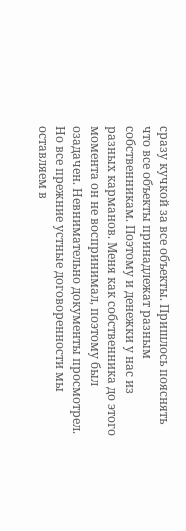сразу кучкой за все объекты. Пришлось пояснять что все объекты принадлежат разным собственникам. Поэтому и денежки у нас из разных карманов. Меня как собственника до этого момента он не воспринимал, поэтому был озадачен. Невнимательно документы просмотрел. Но все прежние устные договоренности мы оставляем в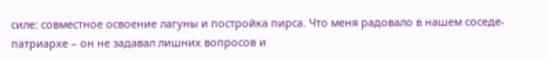силе: совместное освоение лагуны и постройка пирса. Что меня радовало в нашем соседе-патриархе – он не задавал лишних вопросов и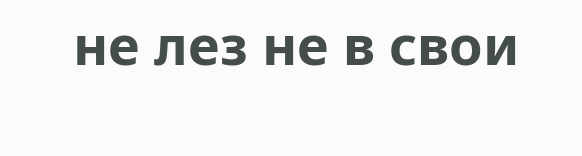не лез не в свои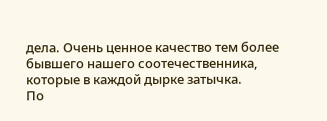дела. Очень ценное качество тем более бывшего нашего соотечественника, которые в каждой дырке затычка.
По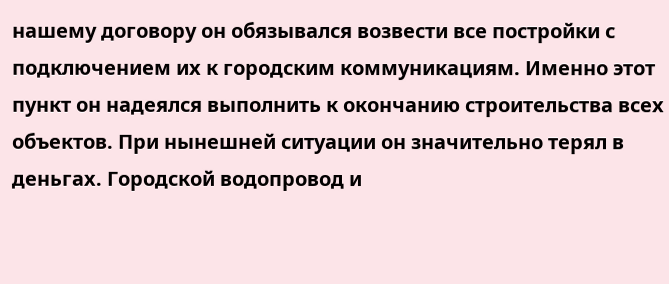нашему договору он обязывался возвести все постройки с подключением их к городским коммуникациям. Именно этот пункт он надеялся выполнить к окончанию строительства всех объектов. При нынешней ситуации он значительно терял в деньгах. Городской водопровод и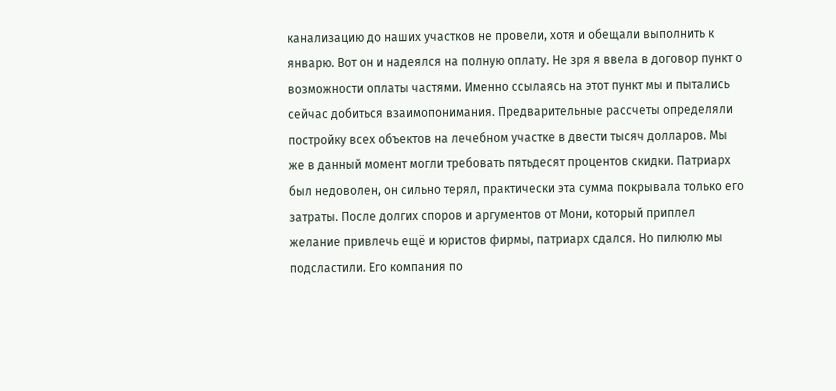канализацию до наших участков не провели, хотя и обещали выполнить к январю. Вот он и надеялся на полную оплату. Не зря я ввела в договор пункт о возможности оплаты частями. Именно ссылаясь на этот пункт мы и пытались сейчас добиться взаимопонимания. Предварительные рассчеты определяли постройку всех объектов на лечебном участке в двести тысяч долларов. Мы же в данный момент могли требовать пятьдесят процентов скидки. Патриарх был недоволен, он сильно терял, практически эта сумма покрывала только его затраты. После долгих споров и аргументов от Мони, который приплел желание привлечь ещё и юристов фирмы, патриарх сдался. Но пилюлю мы подсластили. Его компания по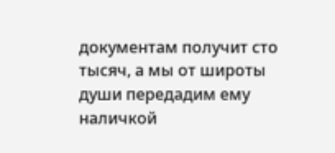документам получит сто тысяч, а мы от широты души передадим ему наличкой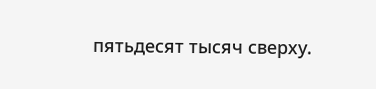пятьдесят тысяч сверху.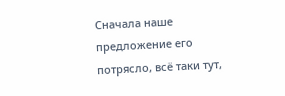Сначала наше предложение его потрясло, всё таки тут,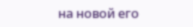на новой его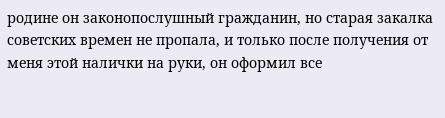родине он законопослушный гражданин, но старая закалка советских времен не пропала, и только после получения от меня этой налички на руки, он оформил все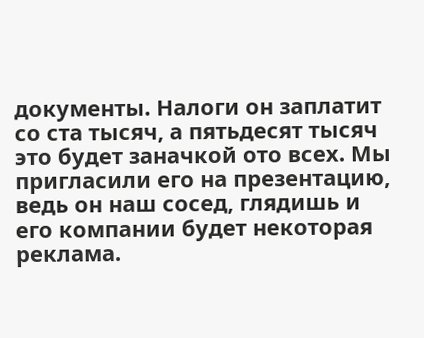документы. Налоги он заплатит со ста тысяч, а пятьдесят тысяч это будет заначкой ото всех. Мы пригласили его на презентацию, ведь он наш сосед, глядишь и его компании будет некоторая реклама.